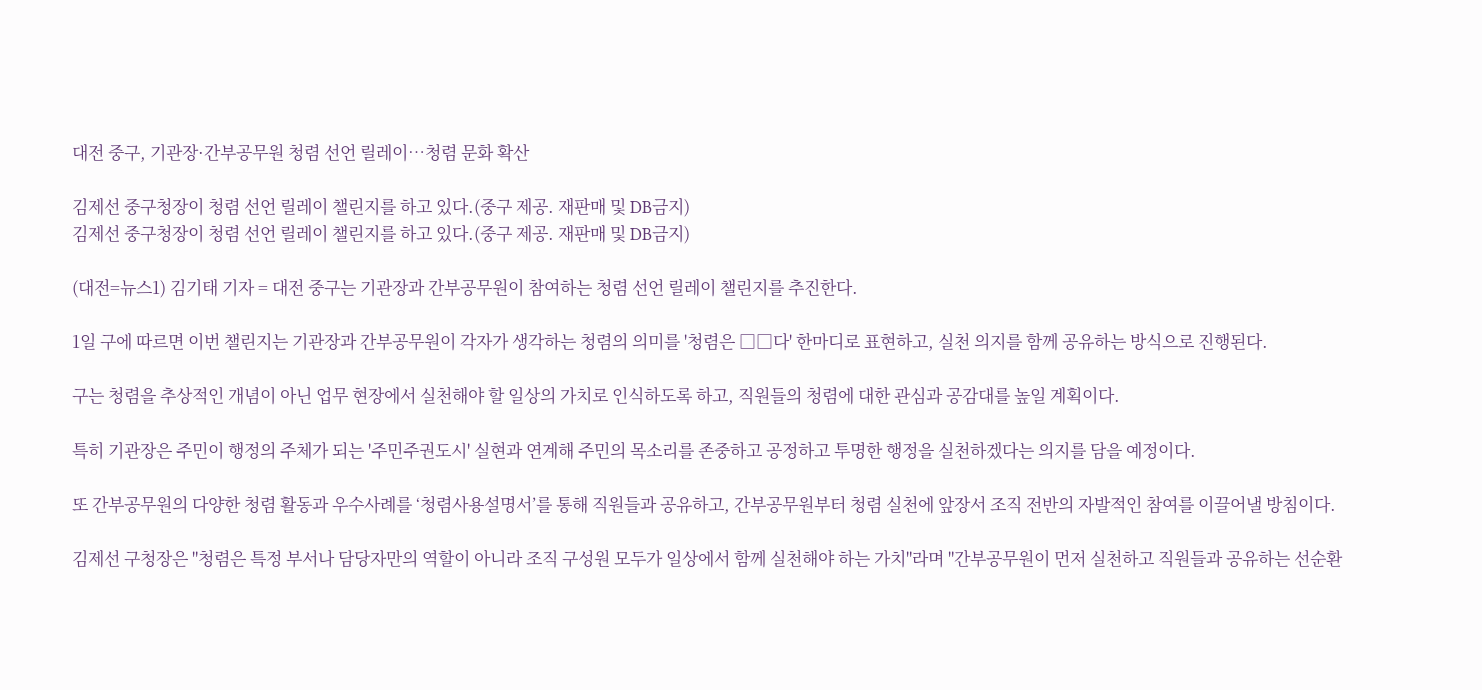대전 중구, 기관장·간부공무원 청렴 선언 릴레이…청렴 문화 확산

김제선 중구청장이 청렴 선언 릴레이 챌린지를 하고 있다.(중구 제공. 재판매 및 DB금지)
김제선 중구청장이 청렴 선언 릴레이 챌린지를 하고 있다.(중구 제공. 재판매 및 DB금지)

(대전=뉴스1) 김기태 기자 = 대전 중구는 기관장과 간부공무원이 참여하는 청렴 선언 릴레이 챌린지를 추진한다.

1일 구에 따르면 이번 챌린지는 기관장과 간부공무원이 각자가 생각하는 청렴의 의미를 '청렴은 □□다' 한마디로 표현하고, 실천 의지를 함께 공유하는 방식으로 진행된다.

구는 청렴을 추상적인 개념이 아닌 업무 현장에서 실천해야 할 일상의 가치로 인식하도록 하고, 직원들의 청렴에 대한 관심과 공감대를 높일 계획이다.

특히 기관장은 주민이 행정의 주체가 되는 '주민주권도시' 실현과 연계해 주민의 목소리를 존중하고 공정하고 투명한 행정을 실천하겠다는 의지를 담을 예정이다.

또 간부공무원의 다양한 청렴 활동과 우수사례를 ‘청렴사용설명서’를 통해 직원들과 공유하고, 간부공무원부터 청렴 실천에 앞장서 조직 전반의 자발적인 참여를 이끌어낼 방침이다.

김제선 구청장은 "청렴은 특정 부서나 담당자만의 역할이 아니라 조직 구성원 모두가 일상에서 함께 실천해야 하는 가치"라며 "간부공무원이 먼저 실천하고 직원들과 공유하는 선순환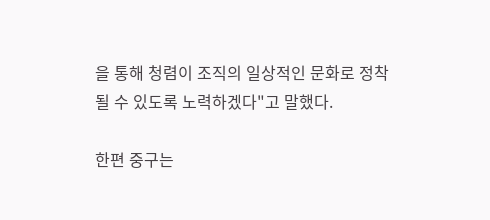을 통해 청렴이 조직의 일상적인 문화로 정착될 수 있도록 노력하겠다"고 말했다.

한편 중구는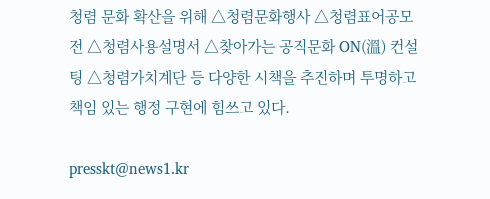청렴 문화 확산을 위해 △청렴문화행사 △청렴표어공모전 △청렴사용설명서 △찾아가는 공직문화 ON(溫) 컨설팅 △청렴가치계단 등 다양한 시책을 추진하며 투명하고 책임 있는 행정 구현에 힘쓰고 있다.

presskt@news1.kr